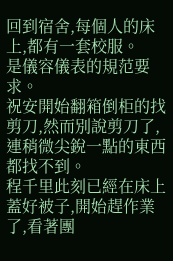回到宿舍,每個人的床上,都有一套校服。
是儀容儀表的規范要求。
祝安開始翻箱倒柜的找剪刀,然而別說剪刀了,連稍微尖銳一點的東西都找不到。
程千里此刻已經在床上蓋好被子,開始趕作業了,看著團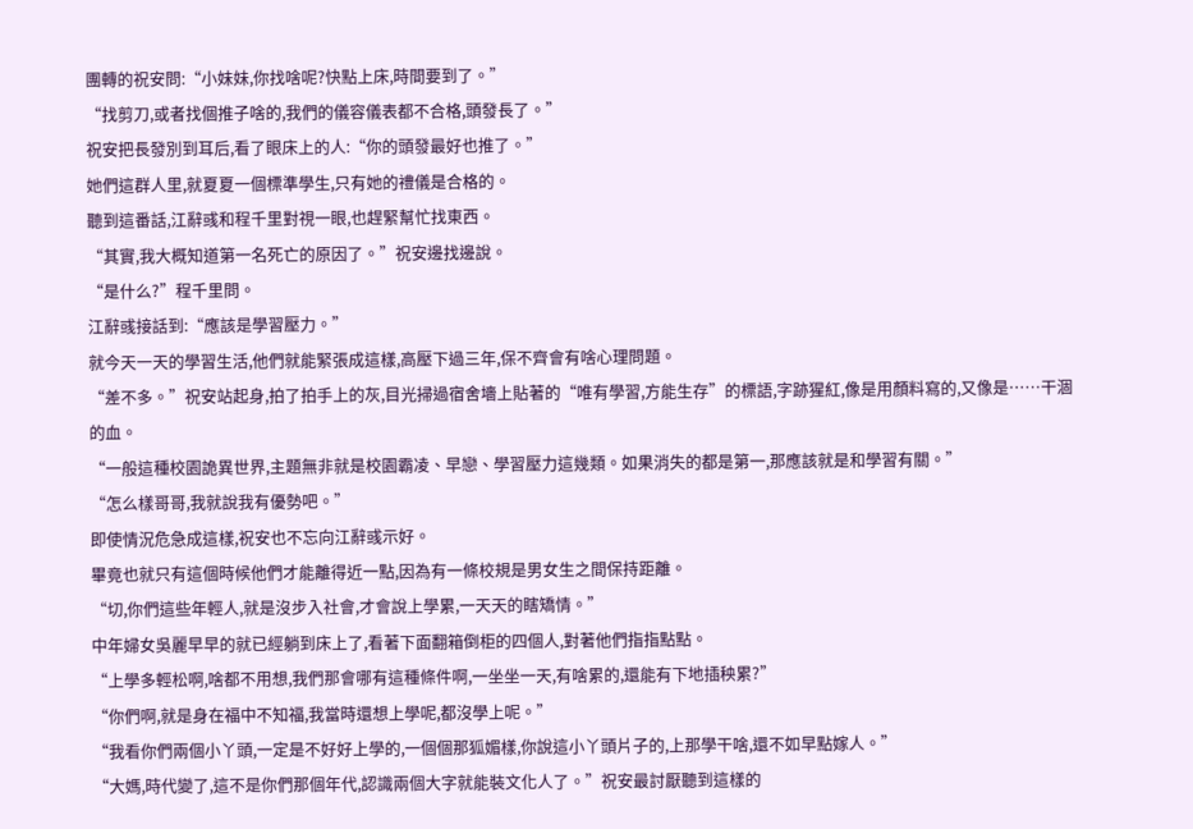團轉的祝安問:“小妹妹,你找啥呢?快點上床,時間要到了。”
“找剪刀,或者找個推子啥的,我們的儀容儀表都不合格,頭發長了。”
祝安把長發別到耳后,看了眼床上的人:“你的頭發最好也推了。”
她們這群人里,就夏夏一個標準學生,只有她的禮儀是合格的。
聽到這番話,江辭彧和程千里對視一眼,也趕緊幫忙找東西。
“其實,我大概知道第一名死亡的原因了。”祝安邊找邊說。
“是什么?”程千里問。
江辭彧接話到:“應該是學習壓力。”
就今天一天的學習生活,他們就能緊張成這樣,高壓下過三年,保不齊會有啥心理問題。
“差不多。”祝安站起身,拍了拍手上的灰,目光掃過宿舍墻上貼著的“唯有學習,方能生存”的標語,字跡猩紅,像是用顏料寫的,又像是……干涸的血。
“一般這種校園詭異世界,主題無非就是校園霸凌、早戀、學習壓力這幾類。如果消失的都是第一,那應該就是和學習有關。”
“怎么樣哥哥,我就說我有優勢吧。”
即使情況危急成這樣,祝安也不忘向江辭彧示好。
畢竟也就只有這個時候他們才能離得近一點,因為有一條校規是男女生之間保持距離。
“切,你們這些年輕人,就是沒步入社會,才會說上學累,一天天的瞎矯情。”
中年婦女吳麗早早的就已經躺到床上了,看著下面翻箱倒柜的四個人,對著他們指指點點。
“上學多輕松啊,啥都不用想,我們那會哪有這種條件啊,一坐坐一天,有啥累的,還能有下地插秧累?”
“你們啊,就是身在福中不知福,我當時還想上學呢,都沒學上呢。”
“我看你們兩個小丫頭,一定是不好好上學的,一個個那狐媚樣,你說這小丫頭片子的,上那學干啥,還不如早點嫁人。”
“大媽,時代變了,這不是你們那個年代,認識兩個大字就能裝文化人了。”祝安最討厭聽到這樣的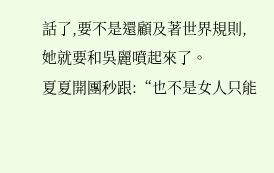話了,要不是還顧及著世界規則,她就要和吳麗噴起來了。
夏夏開團秒跟:“也不是女人只能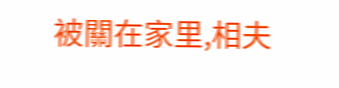被關在家里,相夫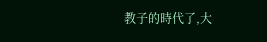教子的時代了,大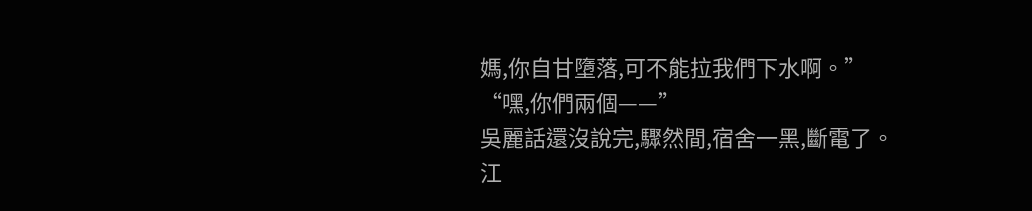媽,你自甘墮落,可不能拉我們下水啊。”
“嘿,你們兩個——”
吳麗話還沒說完,驟然間,宿舍一黑,斷電了。
江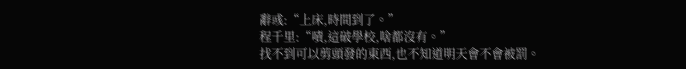辭彧:“上床,時間到了。”
程千里:“嘖,這破學校,啥都沒有。”
找不到可以剪頭發的東西,也不知道明天會不會被罰。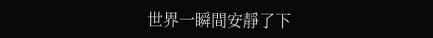世界一瞬間安靜了下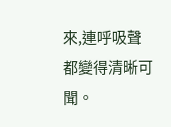來,連呼吸聲都變得清晰可聞。